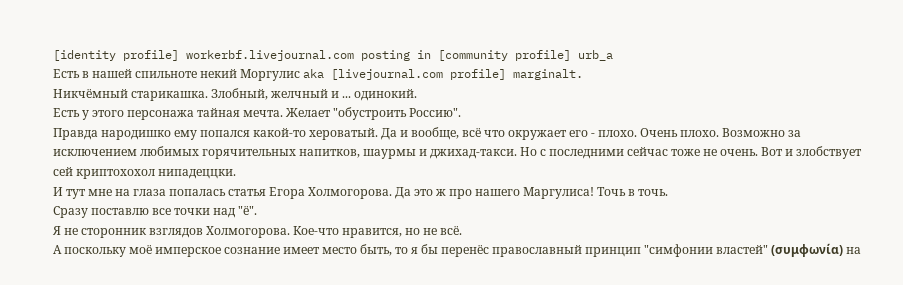[identity profile] workerbf.livejournal.com posting in [community profile] urb_a
Есть в нашей спильноте некий Моргулис aka [livejournal.com profile] marginalt.
Никчёмный старикашка. Злобный, желчный и ... одинокий.
Есть у этого персонажа тайная мечта. Желает "обустроить Россию".
Правда народишко ему попался какой-то хероватый. Да и вообще, всё что окружает его - плохо. Очень плохо. Возможно за исключением любимых горячительных напитков, шаурмы и джихад-такси. Но с последними сейчас тоже не очень. Вот и злобствует сей криптохохол нипадеццки.
И тут мне на глаза попалась статья Егора Холмогорова. Да это ж про нашего Маргулиса! Точь в точь.
Сразу поставлю все точки над "ё".
Я не сторонник взглядов Холмогорова. Кое-что нравится, но не всё.
А поскольку моё имперское сознание имеет место быть, то я бы перенёс православный принцип "симфонии властей" (συμφωνία) на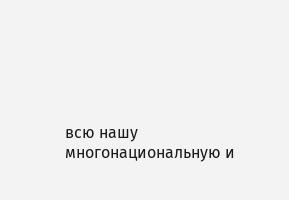всю нашу многонациональную и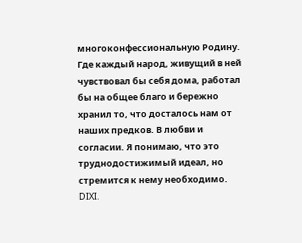многоконфессиональную Родину. Где каждый народ, живущий в ней чувствовал бы себя дома, работал бы на общее благо и бережно хранил то, что досталось нам от наших предков. В любви и согласии. Я понимаю, что это труднодостижимый идеал, но стремится к нему необходимо.
DIXI.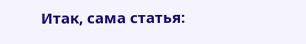Итак, сама статья: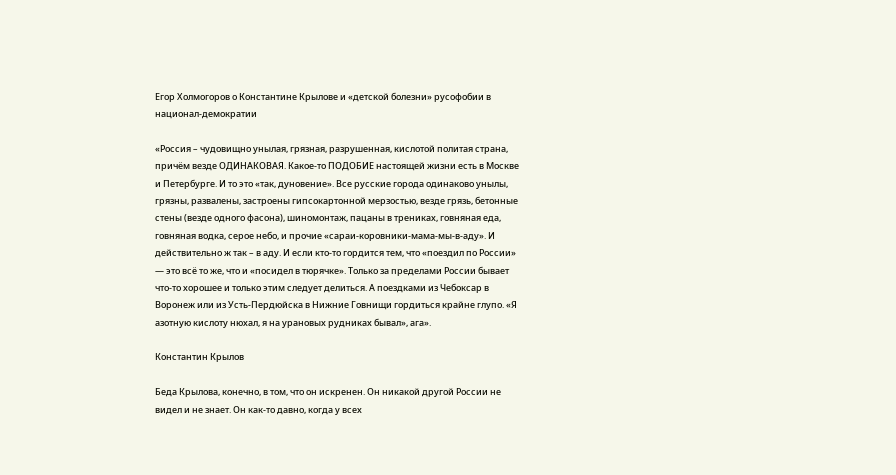Егор Холмогоров о Константине Крылове и «детской болезни» русофобии в национал-демократии

«Россия – чудовищно унылая, грязная, разрушенная, кислотой политая страна, причём везде ОДИНАКОВАЯ. Какое-то ПОДОБИЕ настоящей жизни есть в Москве и Петербурге. И то это «так, дуновение». Все русские города одинаково унылы, грязны, развалены, застроены гипсокартонной мерзостью, везде грязь, бетонные стены (везде одного фасона), шиномонтаж, пацаны в трениках, говняная еда, говняная водка, серое небо, и прочие «сараи-коровники-мама-мы-в-аду». И действительно ж так – в аду. И если кто-то гордится тем, что «поездил по России» — это всё то же, что и «посидел в тюрячке». Только за пределами России бывает что-то хорошее и только этим следует делиться. А поездками из Чебоксар в Воронеж или из Усть-Пердюйска в Нижние Говнищи гордиться крайне глупо. «Я азотную кислоту нюхал, я на урановых рудниках бывал», ага».

Константин Крылов

Беда Крылова, конечно, в том, что он искренен. Он никакой другой России не видел и не знает. Он как-то давно, когда у всех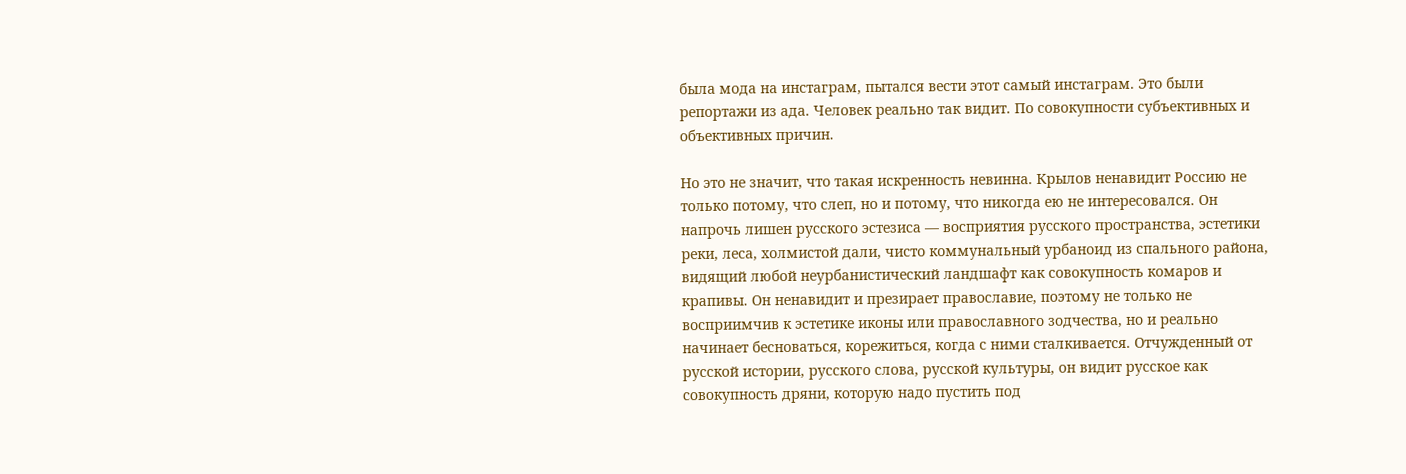была мода на инстаграм, пытался вести этот самый инстаграм. Это были репортажи из ада. Человек реально так видит. По совокупности субъективных и объективных причин.

Но это не значит, что такая искренность невинна. Крылов ненавидит Россию не только потому, что слеп, но и потому, что никогда ею не интересовался. Он напрочь лишен русского эстезиса — восприятия русского пространства, эстетики реки, леса, холмистой дали, чисто коммунальный урбаноид из спального района, видящий любой неурбанистический ландшафт как совокупность комаров и крапивы. Он ненавидит и презирает православие, поэтому не только не восприимчив к эстетике иконы или православного зодчества, но и реально начинает бесноваться, корежиться, когда с ними сталкивается. Отчужденный от русской истории, русского слова, русской культуры, он видит русское как совокупность дряни, которую надо пустить под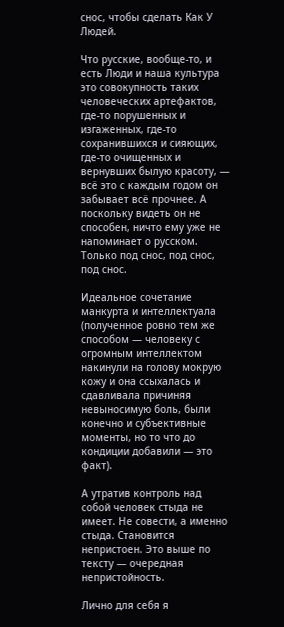снос, чтобы сделать Как У Людей.

Что русские, вообще-то, и есть Люди и наша культура это совокупность таких человеческих артефактов, где-то порушенных и изгаженных, где-то сохранившихся и сияющих, где-то очищенных и вернувших былую красоту, — всё это с каждым годом он забывает всё прочнее. А поскольку видеть он не способен, ничто ему уже не напоминает о русском. Только под снос, под снос, под снос.

Идеальное сочетание манкурта и интеллектуала (полученное ровно тем же способом — человеку с огромным интеллектом накинули на голову мокрую кожу и она ссыхалась и сдавливала причиняя невыносимую боль, были конечно и субъективные моменты, но то что до кондиции добавили — это факт).

А утратив контроль над собой человек стыда не имеет. Не совести, а именно стыда. Становится непристоен. Это выше по тексту — очередная непристойность.

Лично для себя я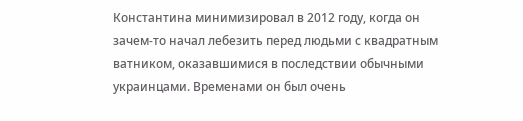Константина минимизировал в 2012 году, когда он зачем-то начал лебезить перед людьми с квадратным ватником, оказавшимися в последствии обычными украинцами. Временами он был очень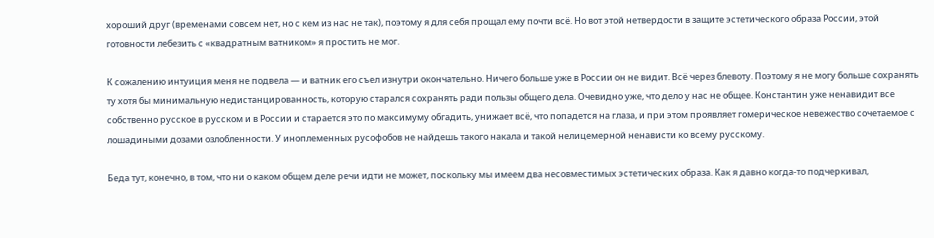хороший друг (временами совсем нет, но с кем из нас не так), поэтому я для себя прощал ему почти всё. Но вот этой нетвердости в защите эстетического образа России, этой готовности лебезить с «квадратным ватником» я простить не мог.

К сожалению интуиция меня не подвела — и ватник его съел изнутри окончательно. Ничего больше уже в России он не видит. Всё через блевоту. Поэтому я не могу больше сохранять ту хотя бы минимальную недистанцированность, которую старался сохранять ради пользы общего дела. Очевидно уже, что дело у нас не общее. Константин уже ненавидит все собственно русское в русском и в России и старается это по максимуму обгадить, унижает всё, что попадется на глаза, и при этом проявляет гомерическое невежество сочетаемое с лошадиными дозами озлобленности. У иноплеменных русофобов не найдешь такого накала и такой нелицемерной ненависти ко всему русскому.

Беда тут, конечно, в том, что ни о каком общем деле речи идти не может, поскольку мы имеем два несовместимых эстетических образа. Как я давно когда-то подчеркивал,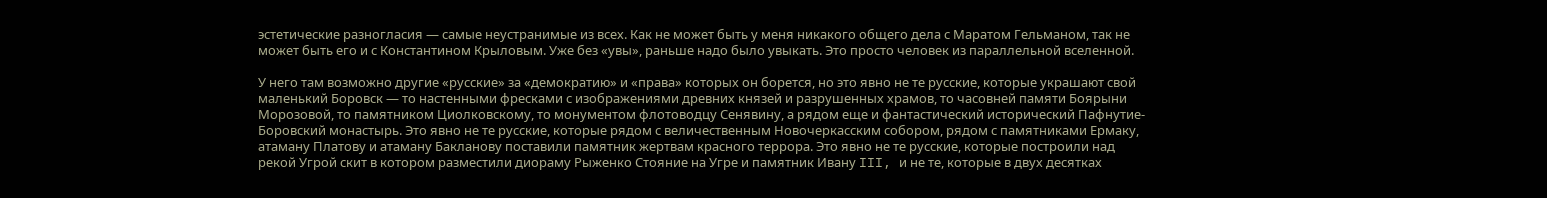эстетические разногласия — самые неустранимые из всех. Как не может быть у меня никакого общего дела с Маратом Гельманом, так не может быть его и с Константином Крыловым. Уже без «увы», раньше надо было увыкать. Это просто человек из параллельной вселенной.

У него там возможно другие «русские» за «демократию» и «права» которых он борется, но это явно не те русские, которые украшают свой маленький Боровск — то настенными фресками с изображениями древних князей и разрушенных храмов, то часовней памяти Боярыни Морозовой, то памятником Циолковскому, то монументом флотоводцу Сенявину, а рядом еще и фантастический исторический Пафнутие-Боровский монастырь. Это явно не те русские, которые рядом с величественным Новочеркасским собором, рядом с памятниками Ермаку, атаману Платову и атаману Бакланову поставили памятник жертвам красного террора. Это явно не те русские, которые построили над рекой Угрой скит в котором разместили диораму Рыженко Стояние на Угре и памятник Ивану III, и не те, которые в двух десятках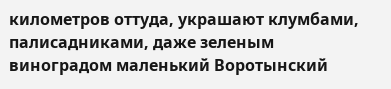километров оттуда, украшают клумбами, палисадниками, даже зеленым виноградом маленький Воротынский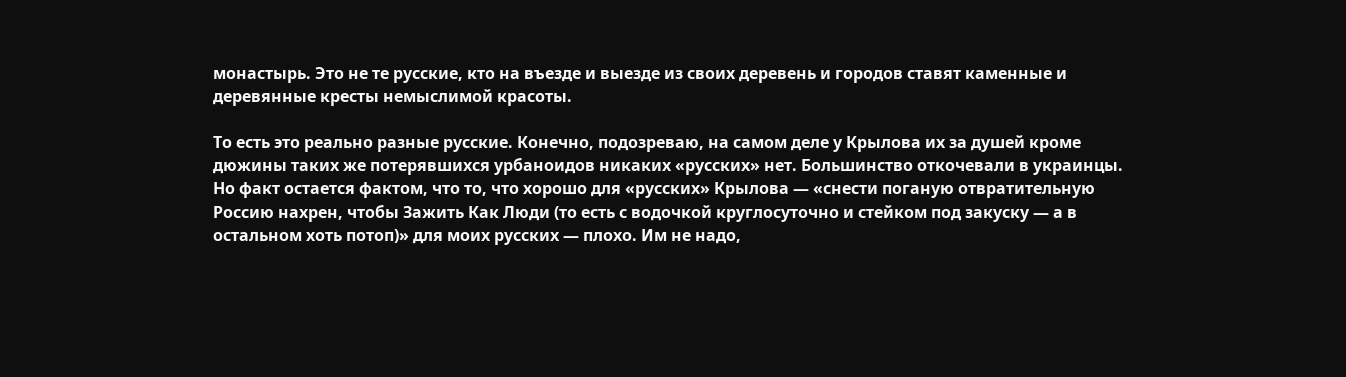монастырь. Это не те русские, кто на въезде и выезде из своих деревень и городов ставят каменные и деревянные кресты немыслимой красоты.

То есть это реально разные русские. Конечно, подозреваю, на самом деле у Крылова их за душей кроме дюжины таких же потерявшихся урбаноидов никаких «русских» нет. Большинство откочевали в украинцы. Но факт остается фактом, что то, что хорошо для «русских» Крылова — «снести поганую отвратительную Россию нахрен, чтобы Зажить Как Люди (то есть с водочкой круглосуточно и стейком под закуску — а в остальном хоть потоп)» для моих русских — плохо. Им не надо,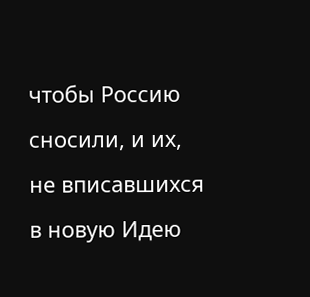чтобы Россию сносили, и их, не вписавшихся в новую Идею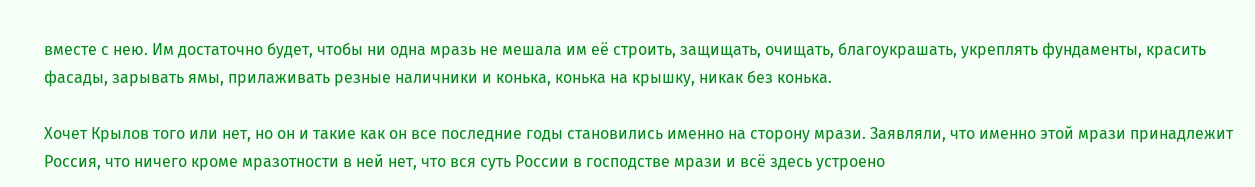вместе с нею. Им достаточно будет, чтобы ни одна мразь не мешала им её строить, защищать, очищать, благоукрашать, укреплять фундаменты, красить фасады, зарывать ямы, прилаживать резные наличники и конька, конька на крышку, никак без конька.

Хочет Крылов того или нет, но он и такие как он все последние годы становились именно на сторону мрази. Заявляли, что именно этой мрази принадлежит Россия, что ничего кроме мразотности в ней нет, что вся суть России в господстве мрази и всё здесь устроено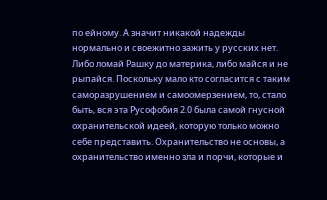по ейному. А значит никакой надежды нормально и своежитно зажить у русских нет. Либо ломай Рашку до материка, либо майся и не рыпайся. Поскольку мало кто согласится с таким саморазрушением и самоомерзением, то, стало быть, вся эта Русофобия 2.0 была самой гнусной охранительской идеей, которую только можно себе представить. Охранительство не основы, а охранительство именно зла и порчи, которые и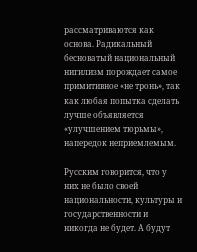рассматриваются как основа. Радикальный бесноватый национальный нигилизм порождает самое примитивное «не тронь», так как любая попытка сделать лучше объявляется «улучшением тюрьмы», напередок неприемлемым.

Русским говорится, что у них не было своей национальности, культуры и государственности и никогда не будет. А будут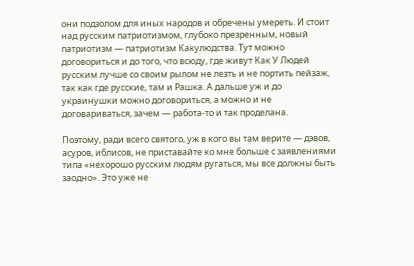они подзолом для иных народов и обречены умереть. И стоит над русским патриотизмом, глубоко презренным, новый патриотизм — патриотизм Какулюдства. Тут можно договориться и до того, что всюду, где живут Как У Людей русским лучше со своим рылом не лезть и не портить пейзаж, так как где русские, там и Рашка. А дальше уж и до украинушки можно договориться, а можно и не договариваться, зачем — работа-то и так проделана.

Поэтому, ради всего святого, уж в кого вы там верите — дэвов, асуров, иблисов, не приставайте ко мне больше с заявлениями типа «нехорошо русским людям ругаться, мы все должны быть заодно». Это уже не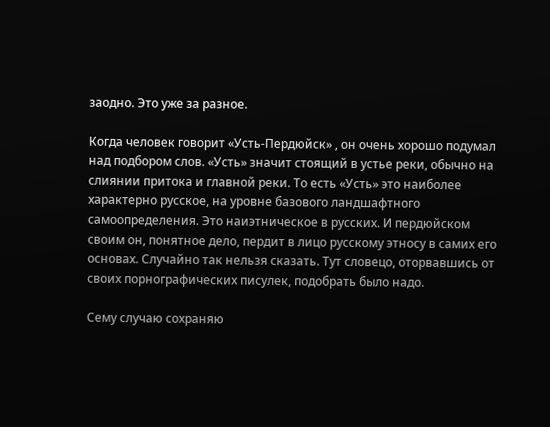заодно. Это уже за разное.

Когда человек говорит «Усть-Пердюйск» , он очень хорошо подумал над подбором слов. «Усть» значит стоящий в устье реки, обычно на слиянии притока и главной реки. То есть «Усть» это наиболее характерно русское, на уровне базового ландшафтного самоопределения. Это наиэтническое в русских. И пердюйском своим он, понятное дело, пердит в лицо русскому этносу в самих его основах. Случайно так нельзя сказать. Тут словецо, оторвавшись от своих порнографических писулек, подобрать было надо.

Сему случаю сохраняю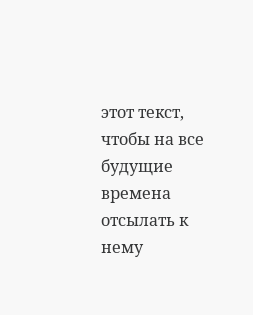этот текст, чтобы на все будущие времена отсылать к нему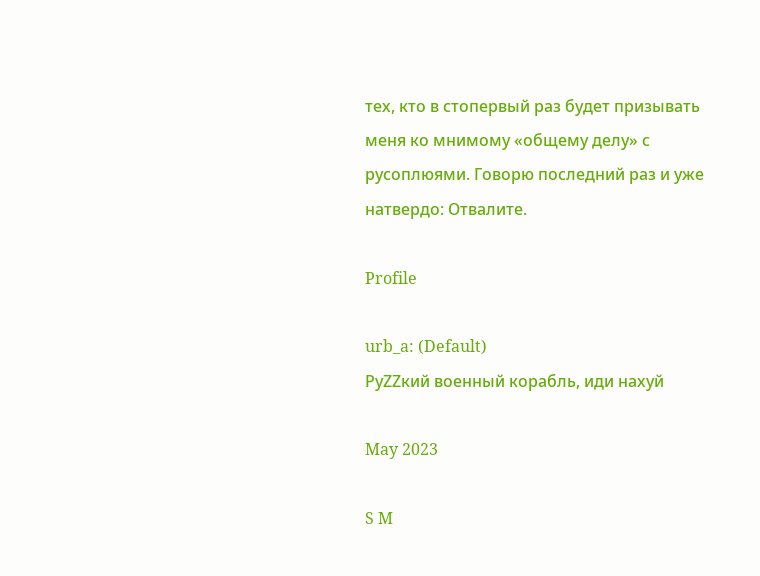тех, кто в стопервый раз будет призывать меня ко мнимому «общему делу» с русоплюями. Говорю последний раз и уже натвердо: Отвалите.

Profile

urb_a: (Default)
РуZZкий военный корабль, иди нахуй

May 2023

S M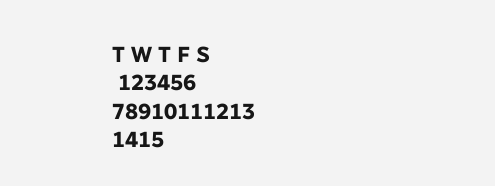T W T F S
 123456
78910111213
1415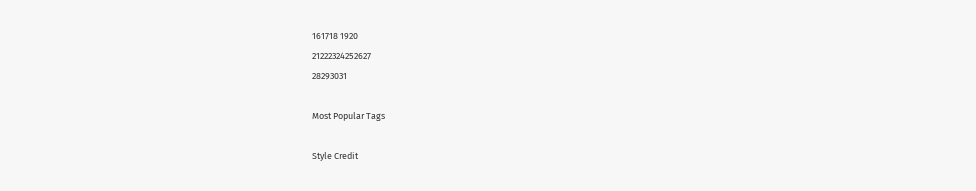161718 1920
21222324252627
28293031

Most Popular Tags

Style Credit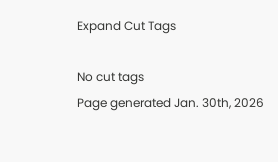Expand Cut Tags

No cut tags
Page generated Jan. 30th, 2026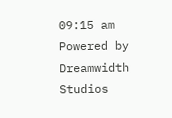09:15 am
Powered by Dreamwidth Studios